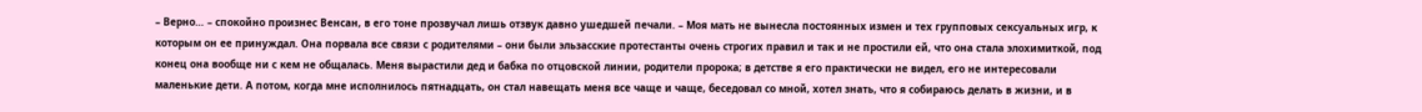– Верно… – спокойно произнес Венсан, в его тоне прозвучал лишь отзвук давно ушедшей печали. – Моя мать не вынесла постоянных измен и тех групповых сексуальных игр, к которым он ее принуждал. Она порвала все связи с родителями – они были эльзасские протестанты очень строгих правил и так и не простили ей, что она стала элохимиткой, под конец она вообще ни с кем не общалась. Меня вырастили дед и бабка по отцовской линии, родители пророка; в детстве я его практически не видел, его не интересовали маленькие дети. А потом, когда мне исполнилось пятнадцать, он стал навещать меня все чаще и чаще, беседовал со мной, хотел знать, что я собираюсь делать в жизни, и в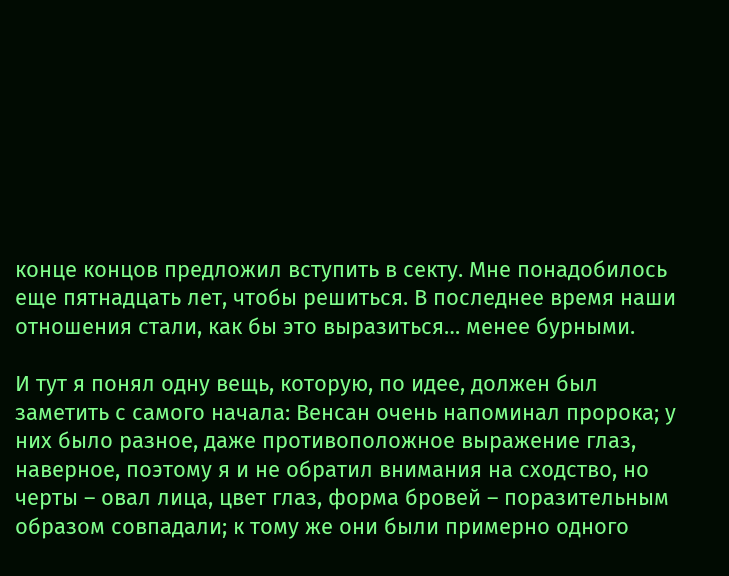конце концов предложил вступить в секту. Мне понадобилось еще пятнадцать лет, чтобы решиться. В последнее время наши отношения стали, как бы это выразиться… менее бурными.

И тут я понял одну вещь, которую, по идее, должен был заметить с самого начала: Венсан очень напоминал пророка; у них было разное, даже противоположное выражение глаз, наверное, поэтому я и не обратил внимания на сходство, но черты – овал лица, цвет глаз, форма бровей – поразительным образом совпадали; к тому же они были примерно одного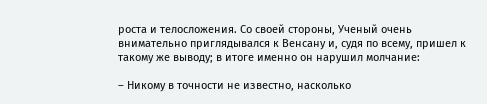роста и телосложения. Со своей стороны, Ученый очень внимательно приглядывался к Венсану и, судя по всему, пришел к такому же выводу; в итоге именно он нарушил молчание:

– Никому в точности не известно, насколько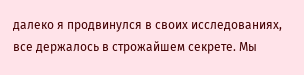далеко я продвинулся в своих исследованиях, все держалось в строжайшем секрете. Мы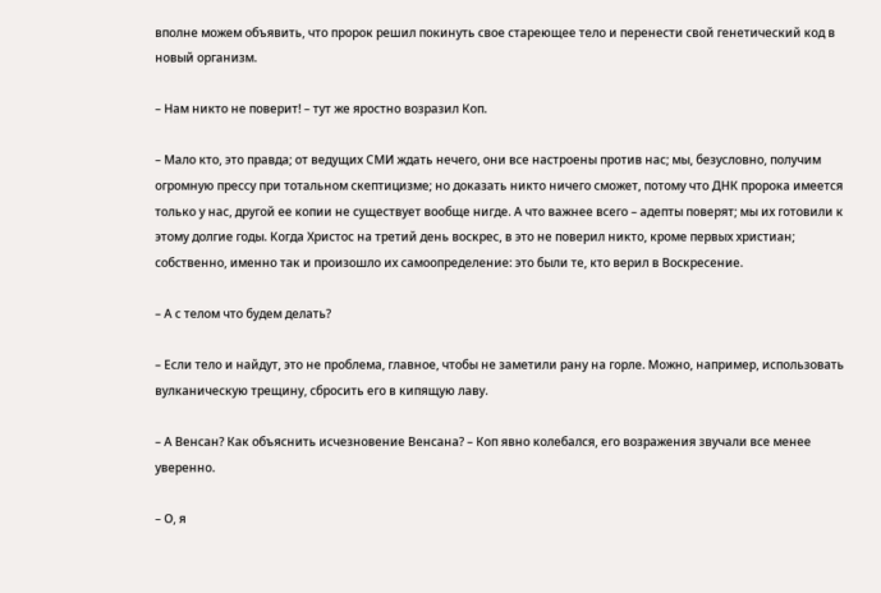вполне можем объявить, что пророк решил покинуть свое стареющее тело и перенести свой генетический код в новый организм.

– Нам никто не поверит! – тут же яростно возразил Коп.

– Мало кто, это правда; от ведущих СМИ ждать нечего, они все настроены против нас; мы, безусловно, получим огромную прессу при тотальном скептицизме; но доказать никто ничего сможет, потому что ДНК пророка имеется только у нас, другой ее копии не существует вообще нигде. А что важнее всего – адепты поверят; мы их готовили к этому долгие годы. Когда Христос на третий день воскрес, в это не поверил никто, кроме первых христиан; собственно, именно так и произошло их самоопределение: это были те, кто верил в Воскресение.

– А с телом что будем делать?

– Если тело и найдут, это не проблема, главное, чтобы не заметили рану на горле. Можно, например, использовать вулканическую трещину, сбросить его в кипящую лаву.

– А Венсан? Как объяснить исчезновение Венсана? – Коп явно колебался, его возражения звучали все менее уверенно.

– О, я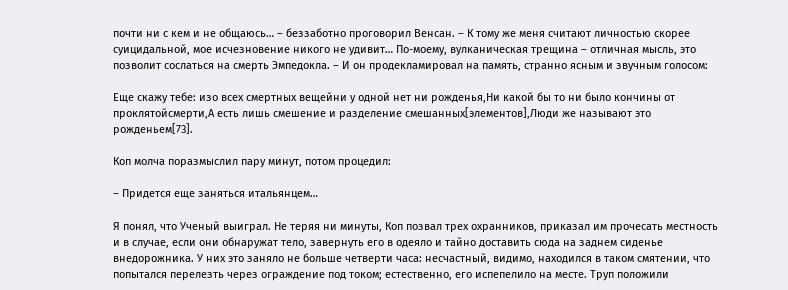почти ни с кем и не общаюсь… – беззаботно проговорил Венсан. – К тому же меня считают личностью скорее суицидальной, мое исчезновение никого не удивит… По-моему, вулканическая трещина – отличная мысль, это позволит сослаться на смерть Эмпедокла. – И он продекламировал на память, странно ясным и звучным голосом:

Еще скажу тебе: изо всех смертных вещейни у одной нет ни рожденья,Ни какой бы то ни было кончины от проклятойсмерти,А есть лишь смешение и разделение смешанных[элементов],Люди же называют это рожденьем[73].

Коп молча поразмыслил пару минут, потом процедил:

– Придется еще заняться итальянцем…

Я понял, что Ученый выиграл. Не теряя ни минуты, Коп позвал трех охранников, приказал им прочесать местность и в случае, если они обнаружат тело, завернуть его в одеяло и тайно доставить сюда на заднем сиденье внедорожника. У них это заняло не больше четверти часа: несчастный, видимо, находился в таком смятении, что попытался перелезть через ограждение под током; естественно, его испепелило на месте. Труп положили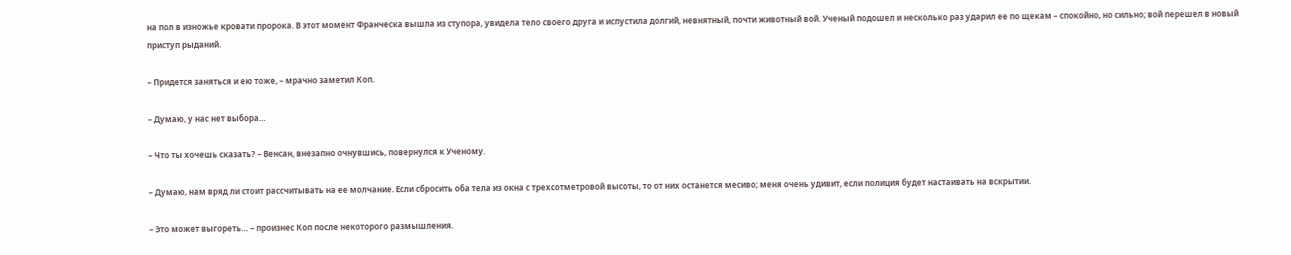на пол в изножье кровати пророка. В этот момент Франческа вышла из ступора, увидела тело своего друга и испустила долгий, невнятный, почти животный вой. Ученый подошел и несколько раз ударил ее по щекам – спокойно, но сильно; вой перешел в новый приступ рыданий.

– Придется заняться и ею тоже, – мрачно заметил Коп.

– Думаю, у нас нет выбора…

– Что ты хочешь сказать? – Венсан, внезапно очнувшись, повернулся к Ученому.

– Думаю, нам вряд ли стоит рассчитывать на ее молчание. Если сбросить оба тела из окна с трехсотметровой высоты, то от них останется месиво; меня очень удивит, если полиция будет настаивать на вскрытии.

– Это может выгореть… – произнес Коп после некоторого размышления.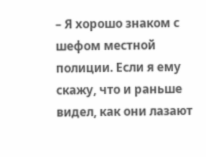– Я хорошо знаком с шефом местной полиции. Если я ему скажу, что и раньше видел, как они лазают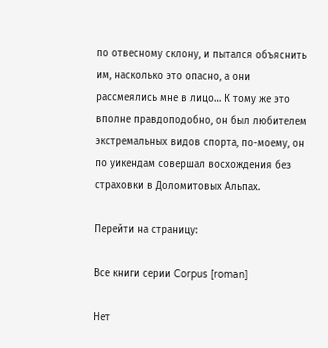по отвесному склону, и пытался объяснить им, насколько это опасно, а они рассмеялись мне в лицо… К тому же это вполне правдоподобно, он был любителем экстремальных видов спорта, по-моему, он по уикендам совершал восхождения без страховки в Доломитовых Альпах.

Перейти на страницу:

Все книги серии Corpus [roman]

Нет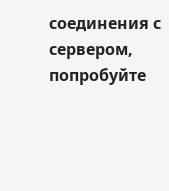соединения с сервером, попробуйте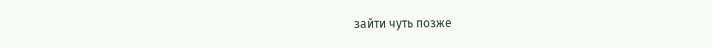зайти чуть позже